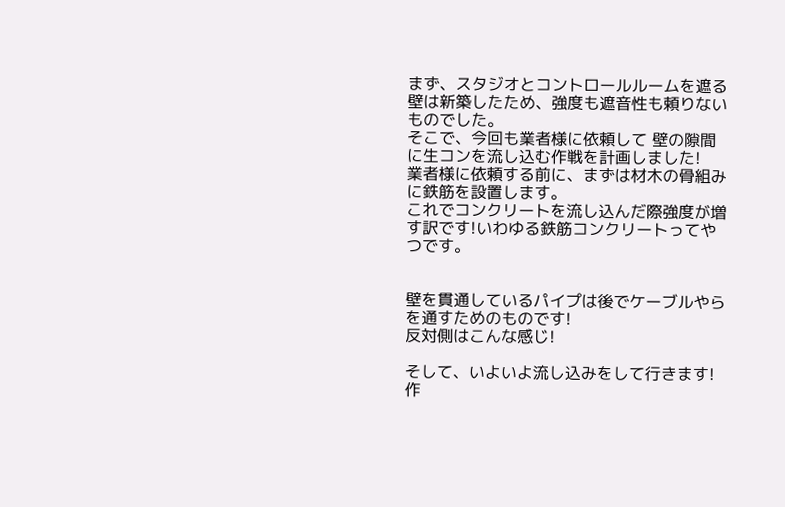まず、スタジオとコントロールルームを遮る壁は新築したため、強度も遮音性も頼りないものでした。
そこで、今回も業者様に依頼して 壁の隙間に生コンを流し込む作戦を計画しました!
業者様に依頼する前に、まずは材木の骨組みに鉄筋を設置します。
これでコンクリートを流し込んだ際強度が増す訳です!いわゆる鉄筋コンクリートってやつです。


壁を貫通しているパイプは後でケーブルやらを通すためのものです!
反対側はこんな感じ!

そして、いよいよ流し込みをして行きます!
作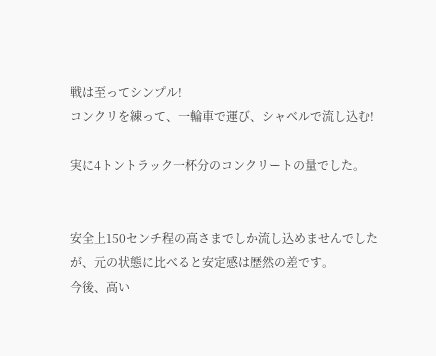戦は至ってシンプル!
コンクリを練って、一輪車で運び、シャベルで流し込む!

実に4トントラック一杯分のコンクリートの量でした。


安全上150センチ程の高さまでしか流し込めませんでしたが、元の状態に比べると安定感は歴然の差です。
今後、高い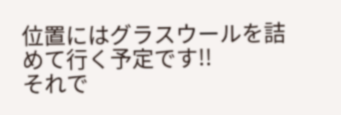位置にはグラスウールを詰めて行く予定です!!
それで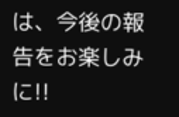は、今後の報告をお楽しみに!!